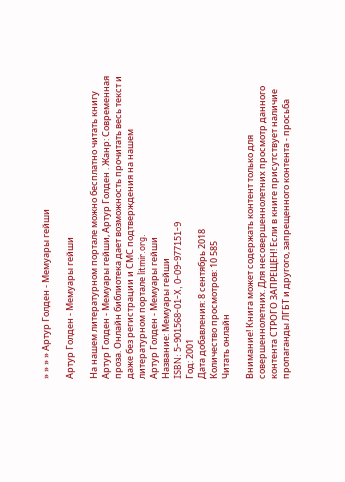» » » » Артур Голден - Мемуары гейши

Артур Голден - Мемуары гейши

На нашем литературном портале можно бесплатно читать книгу Артур Голден - Мемуары гейши, Артур Голден . Жанр: Современная проза. Онлайн библиотека дает возможность прочитать весь текст и даже без регистрации и СМС подтверждения на нашем литературном портале litmir.org.
Артур Голден - Мемуары гейши
Название: Мемуары гейши
ISBN: 5-901568-01-X, 0-09-977151-9
Год: 2001
Дата добавления: 8 сентябрь 2018
Количество просмотров: 10 585
Читать онлайн

Внимание! Книга может содержать контент только для совершеннолетних. Для несовершеннолетних просмотр данного контента СТРОГО ЗАПРЕЩЕН! Если в книге присутствует наличие пропаганды ЛГБТ и другого, запрещенного контента - просьба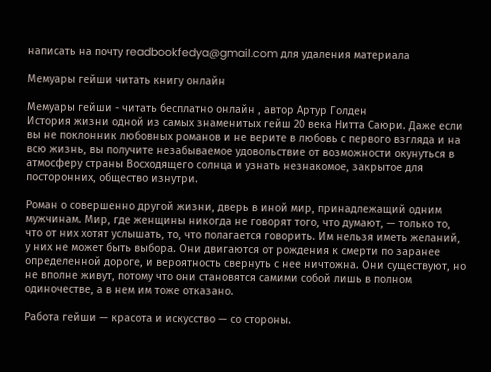написать на почту readbookfedya@gmail.com для удаления материала

Мемуары гейши читать книгу онлайн

Мемуары гейши - читать бесплатно онлайн , автор Артур Голден
История жизни одной из самых знаменитых гейш 20 века Нитта Саюри. Даже если вы не поклонник любовных романов и не верите в любовь с первого взгляда и на всю жизнь, вы получите незабываемое удовольствие от возможности окунуться в атмосферу страны Восходящего солнца и узнать незнакомое, закрытое для посторонних, общество изнутри.

Роман о совершенно другой жизни, дверь в иной мир, принадлежащий одним мужчинам. Мир, где женщины никогда не говорят того, что думают, — только то, что от них хотят услышать, то, что полагается говорить. Им нельзя иметь желаний, у них не может быть выбора. Они двигаются от рождения к смерти по заранее определенной дороге, и вероятность свернуть с нее ничтожна. Они существуют, но не вполне живут, потому что они становятся самими собой лишь в полном одиночестве, а в нем им тоже отказано.

Работа гейши — красота и искусство — со стороны.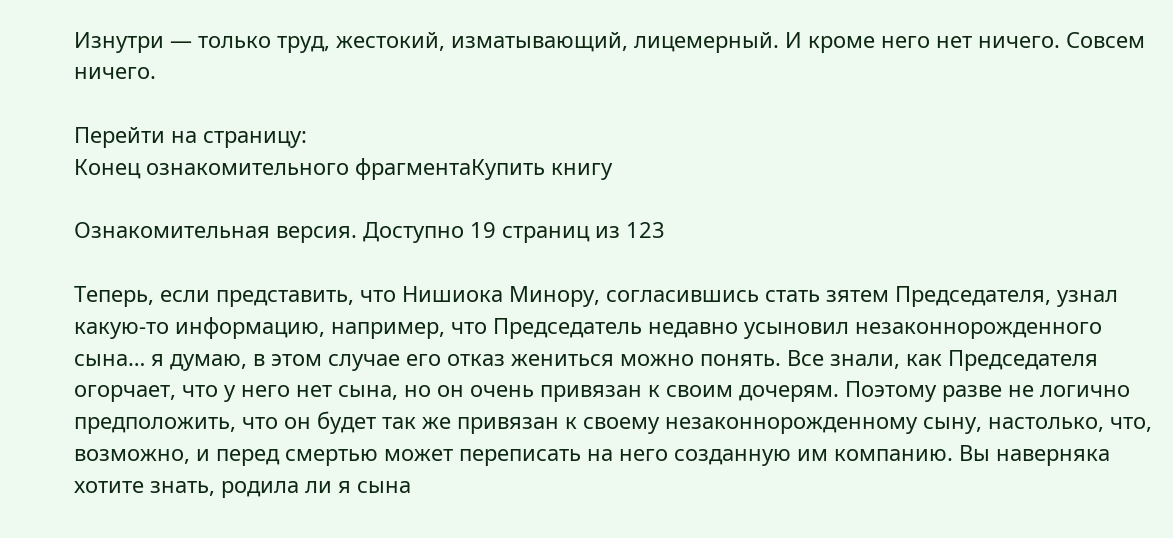Изнутри — только труд, жестокий, изматывающий, лицемерный. И кроме него нет ничего. Совсем ничего.

Перейти на страницу:
Конец ознакомительного фрагментаКупить книгу

Ознакомительная версия. Доступно 19 страниц из 123

Теперь, если представить, что Нишиока Минору, согласившись стать зятем Председателя, узнал какую-то информацию, например, что Председатель недавно усыновил незаконнорожденного сына… я думаю, в этом случае его отказ жениться можно понять. Все знали, как Председателя огорчает, что у него нет сына, но он очень привязан к своим дочерям. Поэтому разве не логично предположить, что он будет так же привязан к своему незаконнорожденному сыну, настолько, что, возможно, и перед смертью может переписать на него созданную им компанию. Вы наверняка хотите знать, родила ли я сына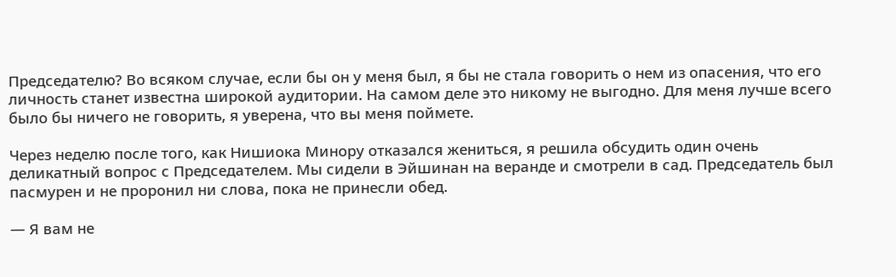Председателю? Во всяком случае, если бы он у меня был, я бы не стала говорить о нем из опасения, что его личность станет известна широкой аудитории. На самом деле это никому не выгодно. Для меня лучше всего было бы ничего не говорить, я уверена, что вы меня поймете.

Через неделю после того, как Нишиока Минору отказался жениться, я решила обсудить один очень деликатный вопрос с Председателем. Мы сидели в Эйшинан на веранде и смотрели в сад. Председатель был пасмурен и не проронил ни слова, пока не принесли обед.

— Я вам не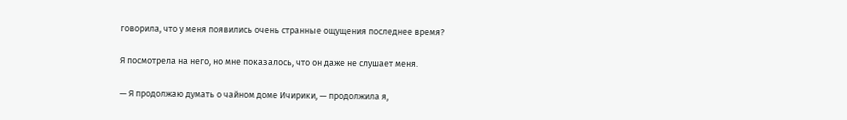говорила, что у меня появились очень странные ощущения последнее время?

Я посмотрела на него, но мне показалось, что он даже не слушает меня.

— Я продолжаю думать о чайном доме Ичирики, — продолжила я,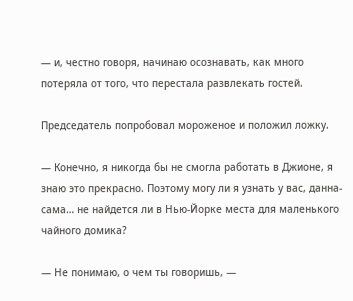— и, честно говоря, начинаю осознавать, как много потеряла от того, что перестала развлекать гостей.

Председатель попробовал мороженое и положил ложку.

— Конечно, я никогда бы не смогла работать в Джионе, я знаю это прекрасно. Поэтому могу ли я узнать у вас, данна-сама… не найдется ли в Нью-Йорке места для маленького чайного домика?

— Не понимаю, о чем ты говоришь, —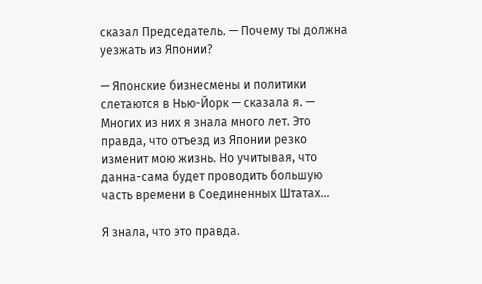сказал Председатель. — Почему ты должна уезжать из Японии?

— Японские бизнесмены и политики слетаются в Нью-Йорк — сказала я. — Многих из них я знала много лет. Это правда, что отъезд из Японии резко изменит мою жизнь. Но учитывая, что данна-сама будет проводить большую часть времени в Соединенных Штатах…

Я знала, что это правда.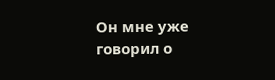Он мне уже говорил о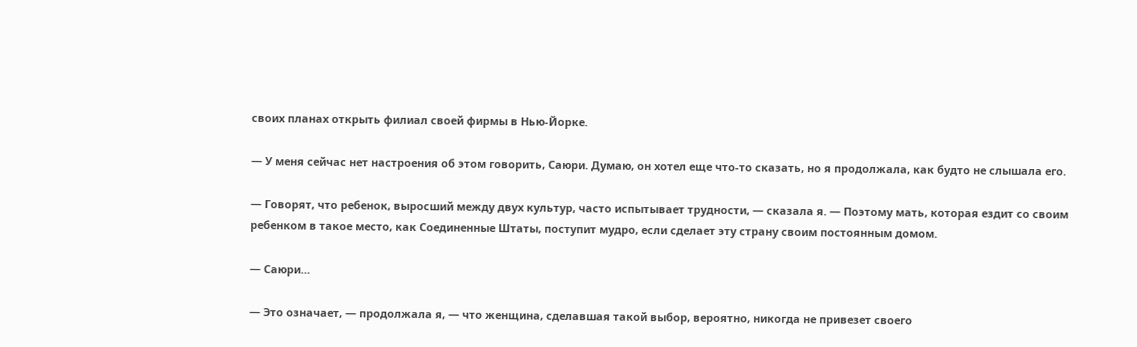своих планах открыть филиал своей фирмы в Нью-Йорке.

— У меня сейчас нет настроения об этом говорить, Саюри. Думаю, он хотел еще что-то сказать, но я продолжала, как будто не слышала его.

— Говорят, что ребенок, выросший между двух культур, часто испытывает трудности, — сказала я. — Поэтому мать, которая ездит со своим ребенком в такое место, как Соединенные Штаты, поступит мудро, если сделает эту страну своим постоянным домом.

— Саюри…

— Это означает, — продолжала я, — что женщина, сделавшая такой выбор, вероятно, никогда не привезет своего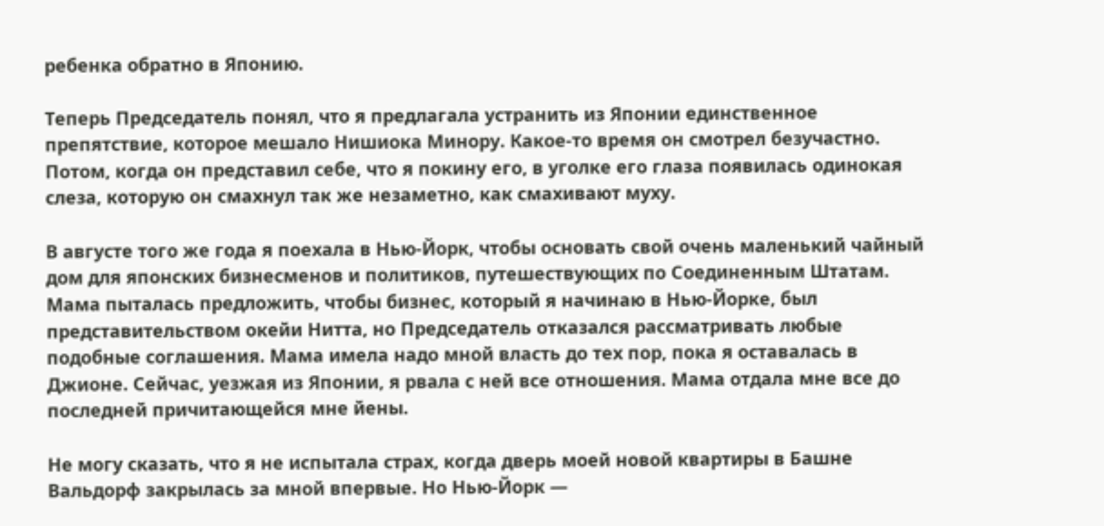ребенка обратно в Японию.

Теперь Председатель понял, что я предлагала устранить из Японии единственное препятствие, которое мешало Нишиока Минору. Какое-то время он смотрел безучастно. Потом, когда он представил себе, что я покину его, в уголке его глаза появилась одинокая слеза, которую он смахнул так же незаметно, как смахивают муху.

В августе того же года я поехала в Нью-Йорк, чтобы основать свой очень маленький чайный дом для японских бизнесменов и политиков, путешествующих по Соединенным Штатам. Мама пыталась предложить, чтобы бизнес, который я начинаю в Нью-Йорке, был представительством окейи Нитта, но Председатель отказался рассматривать любые подобные соглашения. Мама имела надо мной власть до тех пор, пока я оставалась в Джионе. Сейчас, уезжая из Японии, я рвала с ней все отношения. Мама отдала мне все до последней причитающейся мне йены.

Не могу сказать, что я не испытала страх, когда дверь моей новой квартиры в Башне Вальдорф закрылась за мной впервые. Но Нью-Йорк —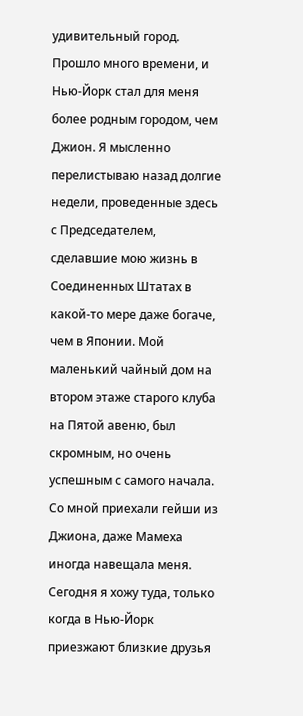удивительный город. Прошло много времени, и Нью-Йорк стал для меня более родным городом, чем Джион. Я мысленно перелистываю назад долгие недели, проведенные здесь с Председателем, сделавшие мою жизнь в Соединенных Штатах в какой-то мере даже богаче, чем в Японии. Мой маленький чайный дом на втором этаже старого клуба на Пятой авеню, был скромным, но очень успешным с самого начала. Со мной приехали гейши из Джиона, даже Мамеха иногда навещала меня. Сегодня я хожу туда, только когда в Нью-Йорк приезжают близкие друзья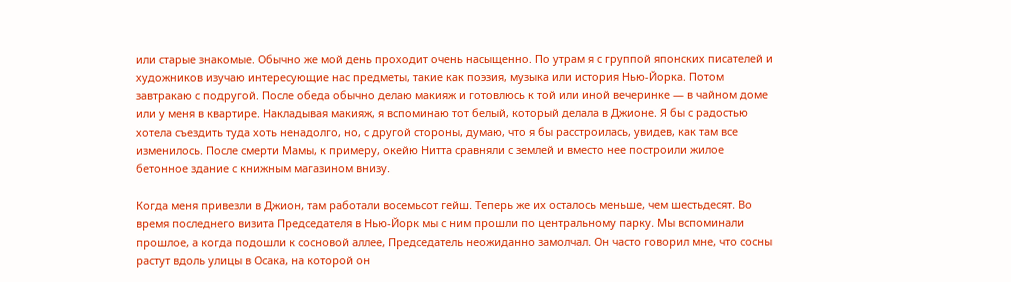или старые знакомые. Обычно же мой день проходит очень насыщенно. По утрам я с группой японских писателей и художников изучаю интересующие нас предметы, такие как поэзия, музыка или история Нью-Йорка. Потом завтракаю с подругой. После обеда обычно делаю макияж и готовлюсь к той или иной вечеринке — в чайном доме или у меня в квартире. Накладывая макияж, я вспоминаю тот белый, который делала в Джионе. Я бы с радостью хотела съездить туда хоть ненадолго, но, с другой стороны, думаю, что я бы расстроилась, увидев, как там все изменилось. После смерти Мамы, к примеру, окейю Нитта сравняли с землей и вместо нее построили жилое бетонное здание с книжным магазином внизу.

Когда меня привезли в Джион, там работали восемьсот гейш. Теперь же их осталось меньше, чем шестьдесят. Во время последнего визита Председателя в Нью-Йорк мы с ним прошли по центральному парку. Мы вспоминали прошлое, а когда подошли к сосновой аллее, Председатель неожиданно замолчал. Он часто говорил мне, что сосны растут вдоль улицы в Осака, на которой он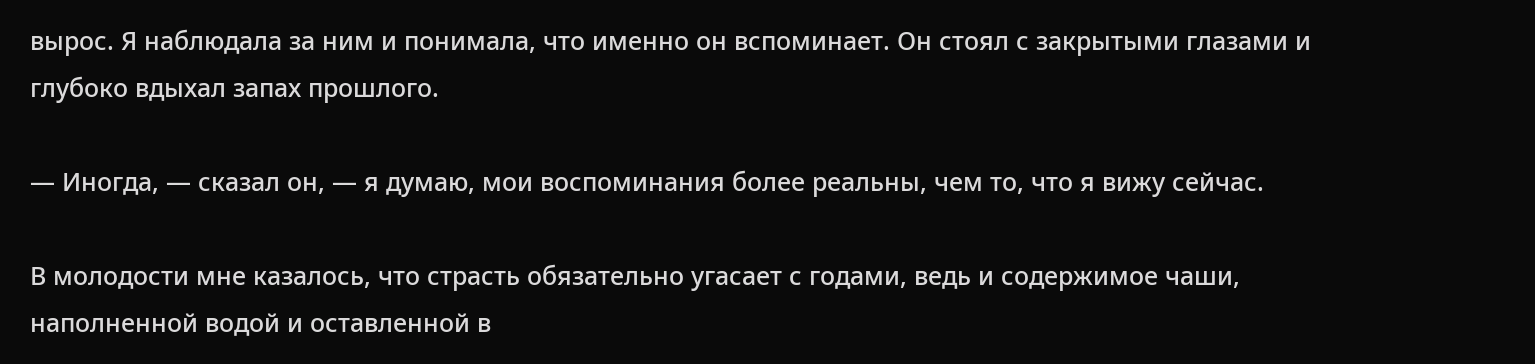вырос. Я наблюдала за ним и понимала, что именно он вспоминает. Он стоял с закрытыми глазами и глубоко вдыхал запах прошлого.

— Иногда, — сказал он, — я думаю, мои воспоминания более реальны, чем то, что я вижу сейчас.

В молодости мне казалось, что страсть обязательно угасает с годами, ведь и содержимое чаши, наполненной водой и оставленной в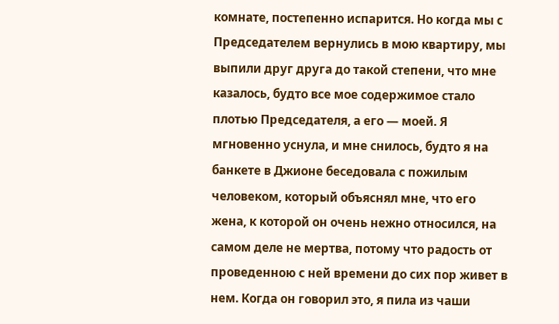комнате, постепенно испарится. Но когда мы с Председателем вернулись в мою квартиру, мы выпили друг друга до такой степени, что мне казалось, будто все мое содержимое стало плотью Председателя, а его — моей. Я мгновенно уснула, и мне снилось, будто я на банкете в Джионе беседовала с пожилым человеком, который объяснял мне, что его жена, к которой он очень нежно относился, на самом деле не мертва, потому что радость от проведенною с ней времени до сих пор живет в нем. Когда он говорил это, я пила из чаши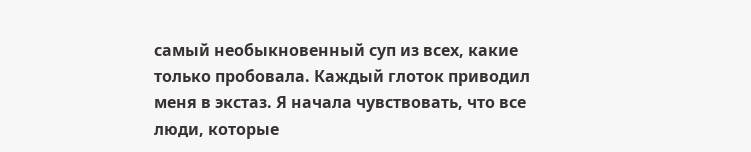самый необыкновенный суп из всех, какие только пробовала. Каждый глоток приводил меня в экстаз. Я начала чувствовать, что все люди, которые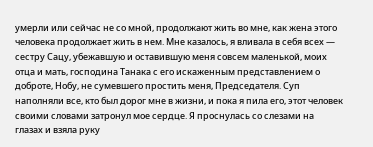умерли или сейчас не со мной, продолжают жить во мне, как жена этого человека продолжает жить в нем. Мне казалось, я вливала в себя всех — сестру Сацу, убежавшую и оставившую меня совсем маленькой, моих отца и мать, господина Танака с его искаженным представлением о доброте, Нобу, не сумевшего простить меня, Председателя. Суп наполняли все, кто был дорог мне в жизни, и пока я пила его, этот человек своими словами затронул мое сердце. Я проснулась со слезами на глазах и взяла руку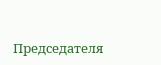Председателя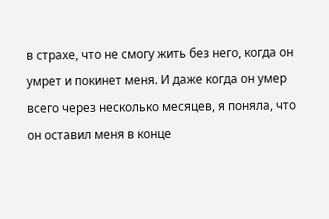в страхе, что не смогу жить без него, когда он умрет и покинет меня. И даже когда он умер всего через несколько месяцев, я поняла, что он оставил меня в конце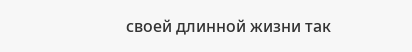своей длинной жизни так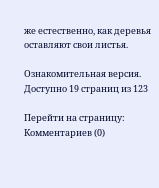же естественно, как деревья оставляют свои листья.

Ознакомительная версия. Доступно 19 страниц из 123

Перейти на страницу:
Комментариев (0)